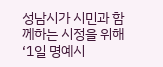성남시가 시민과 함께하는 시정을 위해 ‘1일 명예시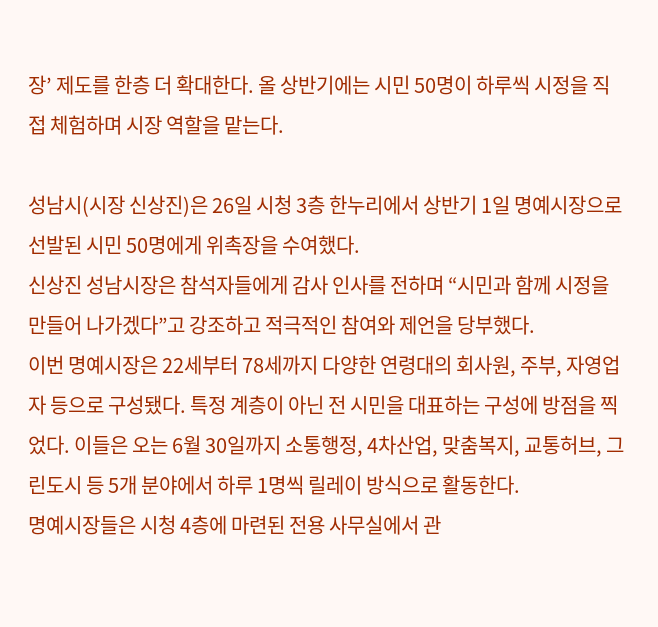장’ 제도를 한층 더 확대한다. 올 상반기에는 시민 50명이 하루씩 시정을 직접 체험하며 시장 역할을 맡는다.

성남시(시장 신상진)은 26일 시청 3층 한누리에서 상반기 1일 명예시장으로 선발된 시민 50명에게 위촉장을 수여했다.
신상진 성남시장은 참석자들에게 감사 인사를 전하며 “시민과 함께 시정을 만들어 나가겠다”고 강조하고 적극적인 참여와 제언을 당부했다.
이번 명예시장은 22세부터 78세까지 다양한 연령대의 회사원, 주부, 자영업자 등으로 구성됐다. 특정 계층이 아닌 전 시민을 대표하는 구성에 방점을 찍었다. 이들은 오는 6월 30일까지 소통행정, 4차산업, 맞춤복지, 교통허브, 그린도시 등 5개 분야에서 하루 1명씩 릴레이 방식으로 활동한다.
명예시장들은 시청 4층에 마련된 전용 사무실에서 관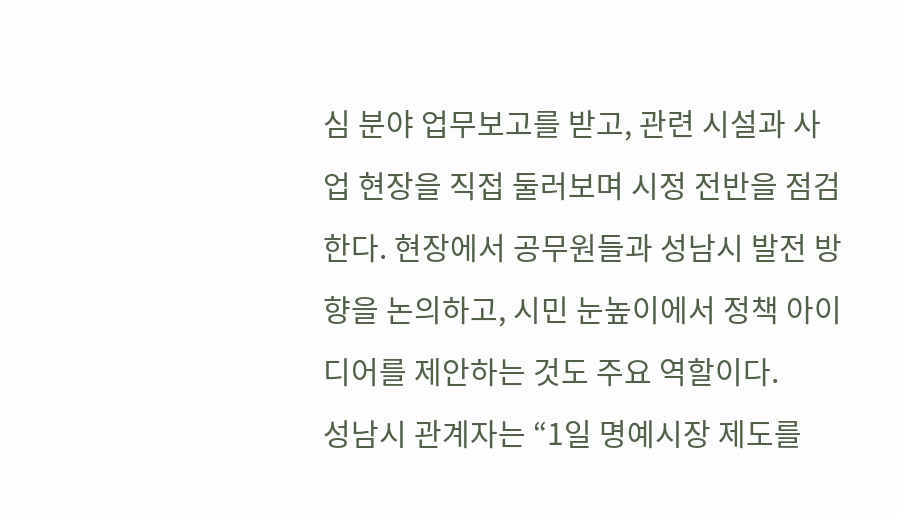심 분야 업무보고를 받고, 관련 시설과 사업 현장을 직접 둘러보며 시정 전반을 점검한다. 현장에서 공무원들과 성남시 발전 방향을 논의하고, 시민 눈높이에서 정책 아이디어를 제안하는 것도 주요 역할이다.
성남시 관계자는 “1일 명예시장 제도를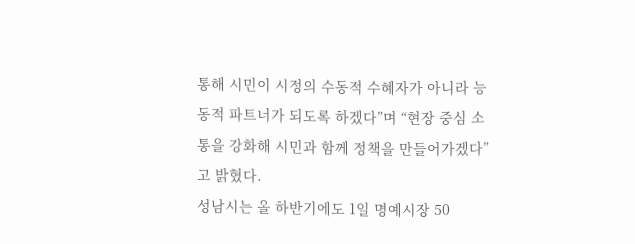통해 시민이 시정의 수동적 수혜자가 아니라 능동적 파트너가 되도록 하겠다”며 “현장 중심 소통을 강화해 시민과 함께 정책을 만들어가겠다”고 밝혔다.
성남시는 올 하반기에도 1일 명예시장 50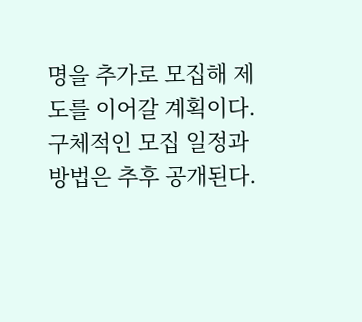명을 추가로 모집해 제도를 이어갈 계획이다. 구체적인 모집 일정과 방법은 추후 공개된다.